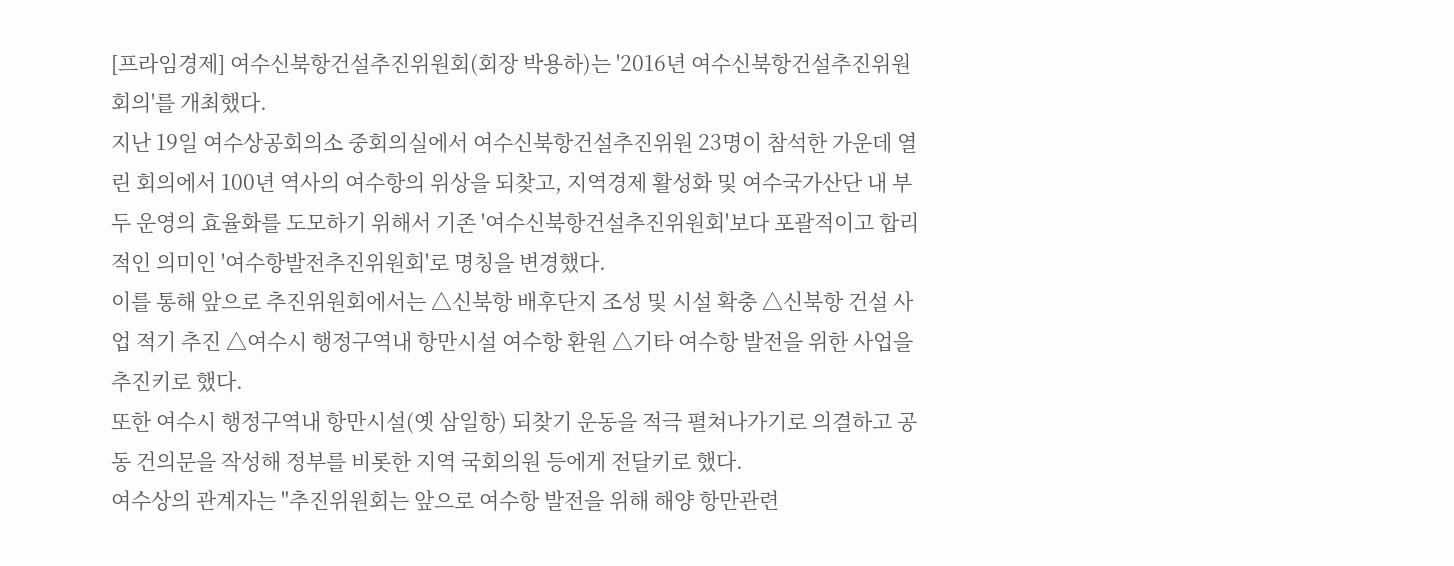[프라임경제] 여수신북항건설추진위원회(회장 박용하)는 '2016년 여수신북항건설추진위원회의'를 개최했다.
지난 19일 여수상공회의소 중회의실에서 여수신북항건설추진위원 23명이 참석한 가운데 열린 회의에서 100년 역사의 여수항의 위상을 되찾고, 지역경제 활성화 및 여수국가산단 내 부두 운영의 효율화를 도모하기 위해서 기존 '여수신북항건설추진위원회'보다 포괄적이고 합리적인 의미인 '여수항발전추진위원회'로 명칭을 변경했다.
이를 통해 앞으로 추진위원회에서는 △신북항 배후단지 조성 및 시설 확충 △신북항 건설 사업 적기 추진 △여수시 행정구역내 항만시설 여수항 환원 △기타 여수항 발전을 위한 사업을 추진키로 했다.
또한 여수시 행정구역내 항만시설(옛 삼일항) 되찾기 운동을 적극 펼쳐나가기로 의결하고 공동 건의문을 작성해 정부를 비롯한 지역 국회의원 등에게 전달키로 했다.
여수상의 관계자는 "추진위원회는 앞으로 여수항 발전을 위해 해양 항만관련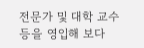전문가 및 대학 교수 등을 영입해 보다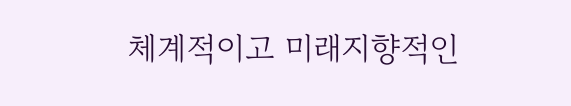체계적이고 미래지향적인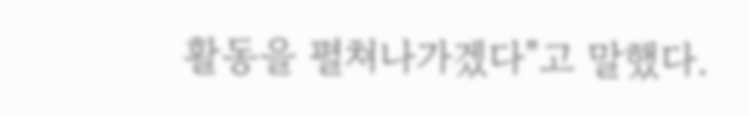활동을 펼쳐나가겠다"고 말했다.